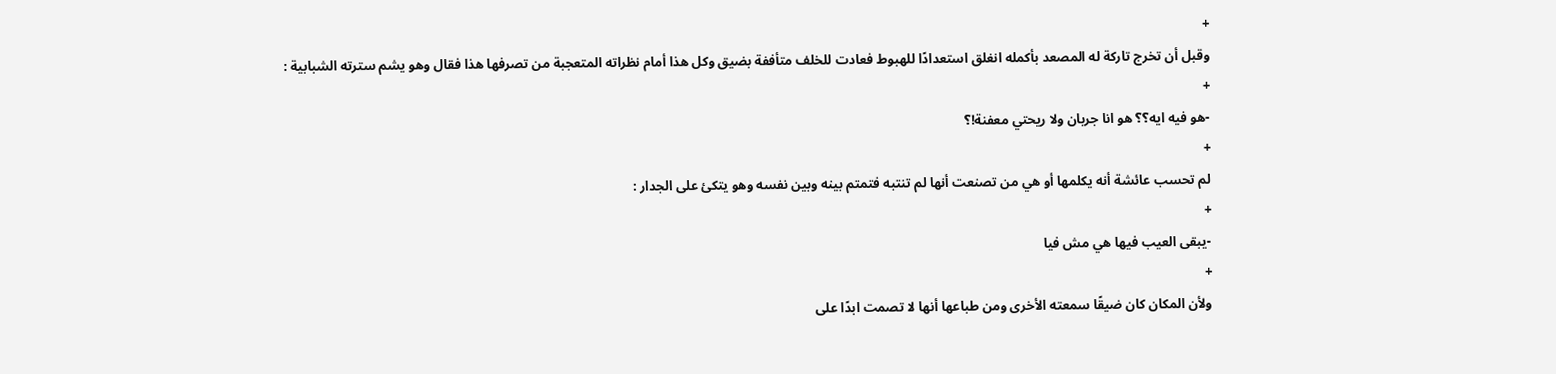+
وقبل أن تخرج تاركة له المصعد بأكمله انغلق استعدادًا للهبوط فعادت للخلف متأففة بضيق وكل هذا أمام نظراته المتعجبة من تصرفها هذا فقال وهو يشم سترته الشبابية :
+
-هو فيه ايه؟؟ هو انا جربان ولا ريحتي معفنة!؟
+
لم تحسب عائشة أنه يكلمها أو هي من تصنعت أنها لم تنتبه فتمتم بينه وبين نفسه وهو يتكئ على الجدار :
+
-يبقى العيب فيها هي مش فيا
+
ولأن المكان كان ضيقًا سمعته الأخرى ومن طباعها أنها لا تصمت ابدًا على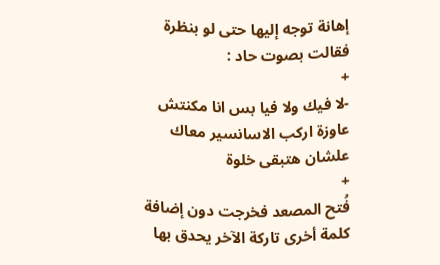إهانة توجه إليها حتى لو بنظرة فقالت بصوت حاد :
+
-لا فيك ولا فيا بس انا مكنتش عاوزة اركب الاسانسير معاك علشان هتبقى خلوة
+
فُتح المصعد فخرجت دون إضافة كلمة أخرى تاركة الآخر يحدق بها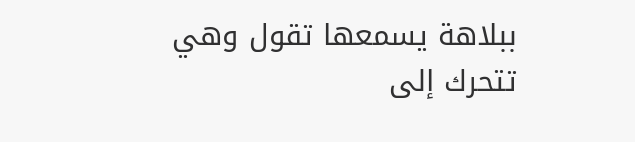ببلاهة يسمعها تقول وهي تتحرك إلى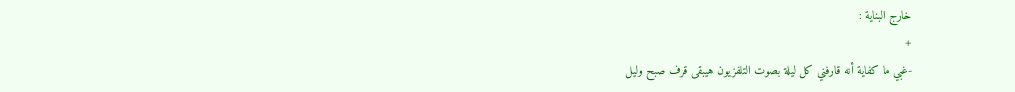خارج البناية :
+
-غبي ما كفاية أنه قارفني كل ليلة بصوت التلفزيون هيبقى قرف صبح وليل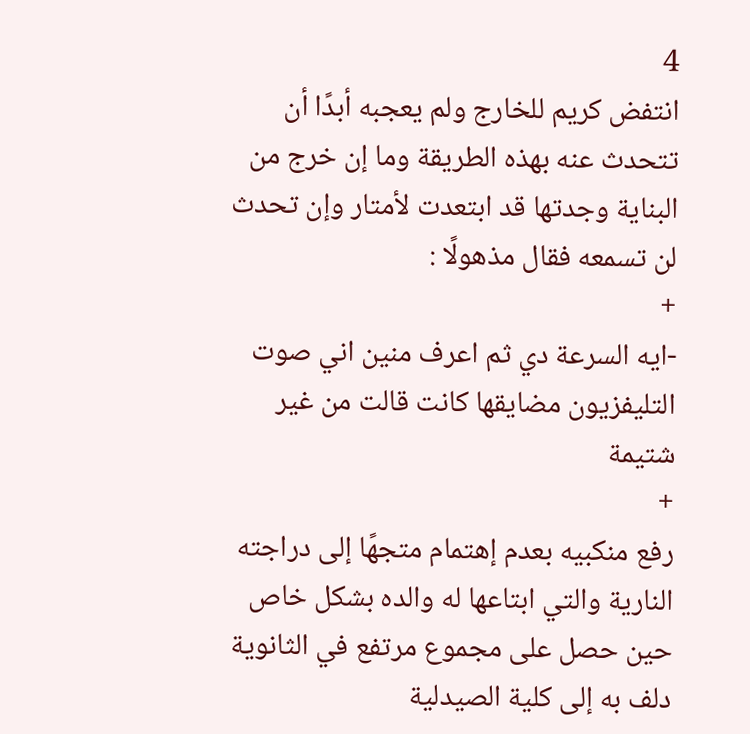4
انتفض كريم للخارج ولم يعجبه أبدًا أن تتحدث عنه بهذه الطريقة وما إن خرج من البناية وجدتها قد ابتعدت لأمتار وإن تحدث لن تسمعه فقال مذهولًا :
+
-ايه السرعة دي ثم اعرف منين اني صوت التليفزيون مضايقها كانت قالت من غير شتيمة
+
رفع منكبيه بعدم إهتمام متجهًا إلى دراجته النارية والتي ابتاعها له والده بشكل خاص حين حصل على مجموع مرتفع في الثانوية دلف به إلى كلية الصيدلية